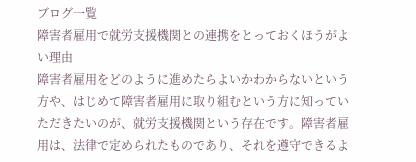ブログ一覧
障害者雇用で就労支援機関との連携をとっておくほうがよい理由
障害者雇用をどのように進めたらよいかわからないという方や、はじめて障害者雇用に取り組むという方に知っていただきたいのが、就労支援機関という存在です。障害者雇用は、法律で定められたものであり、それを遵守できるよ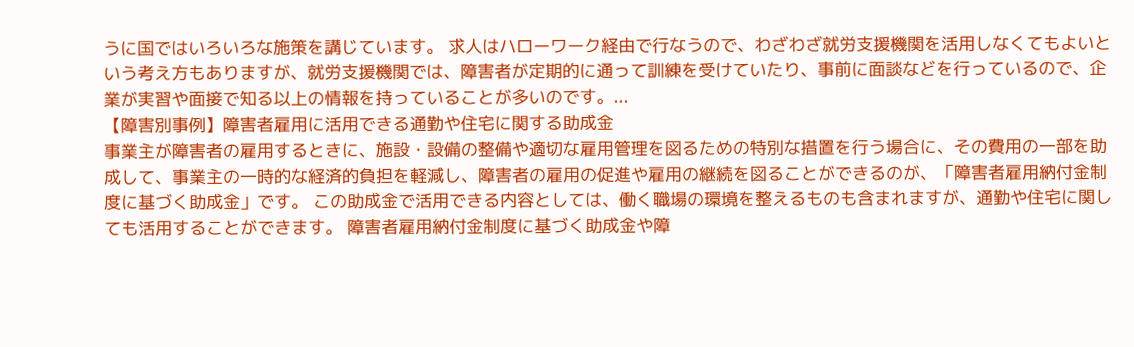うに国ではいろいろな施策を講じています。 求人はハローワーク経由で行なうので、わざわざ就労支援機関を活用しなくてもよいという考え方もありますが、就労支援機関では、障害者が定期的に通って訓練を受けていたり、事前に面談などを行っているので、企業が実習や面接で知る以上の情報を持っていることが多いのです。...
【障害別事例】障害者雇用に活用できる通勤や住宅に関する助成金
事業主が障害者の雇用するときに、施設・設備の整備や適切な雇用管理を図るための特別な措置を行う場合に、その費用の一部を助成して、事業主の一時的な経済的負担を軽減し、障害者の雇用の促進や雇用の継続を図ることができるのが、「障害者雇用納付金制度に基づく助成金」です。 この助成金で活用できる内容としては、働く職場の環境を整えるものも含まれますが、通勤や住宅に関しても活用することができます。 障害者雇用納付金制度に基づく助成金や障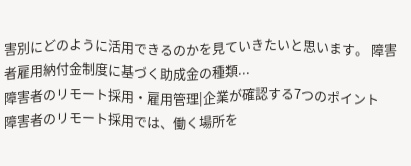害別にどのように活用できるのかを見ていきたいと思います。 障害者雇用納付金制度に基づく助成金の種類...
障害者のリモート採用・雇用管理|企業が確認する7つのポイント
障害者のリモート採用では、働く場所を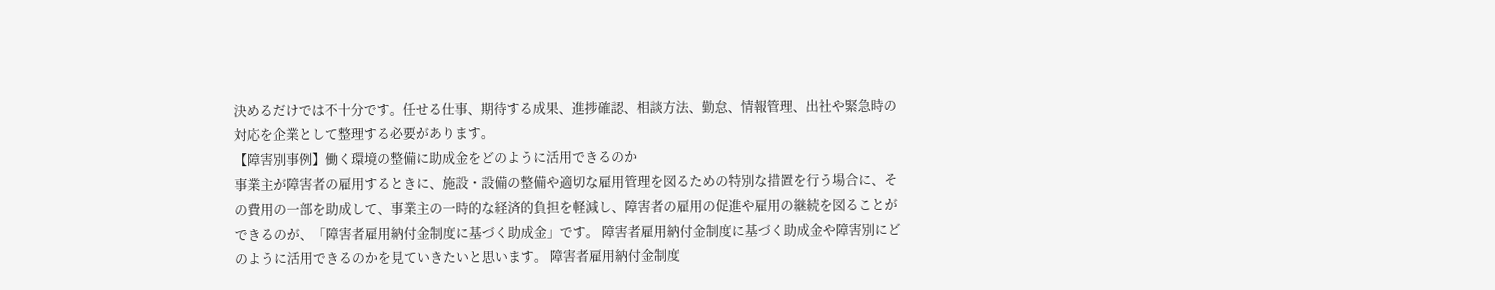決めるだけでは不十分です。任せる仕事、期待する成果、進捗確認、相談方法、勤怠、情報管理、出社や緊急時の対応を企業として整理する必要があります。
【障害別事例】働く環境の整備に助成金をどのように活用できるのか
事業主が障害者の雇用するときに、施設・設備の整備や適切な雇用管理を図るための特別な措置を行う場合に、その費用の一部を助成して、事業主の一時的な経済的負担を軽減し、障害者の雇用の促進や雇用の継続を図ることができるのが、「障害者雇用納付金制度に基づく助成金」です。 障害者雇用納付金制度に基づく助成金や障害別にどのように活用できるのかを見ていきたいと思います。 障害者雇用納付金制度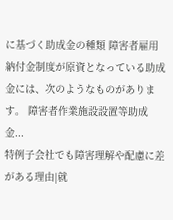に基づく助成金の種類 障害者雇用納付金制度が原資となっている助成金には、次のようなものがあります。 障害者作業施設設置等助成金...
特例子会社でも障害理解や配慮に差がある理由|就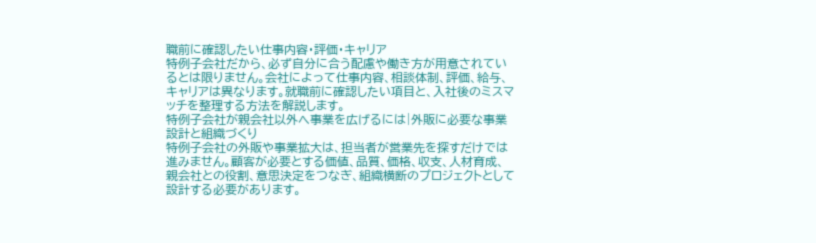職前に確認したい仕事内容・評価・キャリア
特例子会社だから、必ず自分に合う配慮や働き方が用意されているとは限りません。会社によって仕事内容、相談体制、評価、給与、キャリアは異なります。就職前に確認したい項目と、入社後のミスマッチを整理する方法を解説します。
特例子会社が親会社以外へ事業を広げるには|外販に必要な事業設計と組織づくり
特例子会社の外販や事業拡大は、担当者が営業先を探すだけでは進みません。顧客が必要とする価値、品質、価格、収支、人材育成、親会社との役割、意思決定をつなぎ、組織横断のプロジェクトとして設計する必要があります。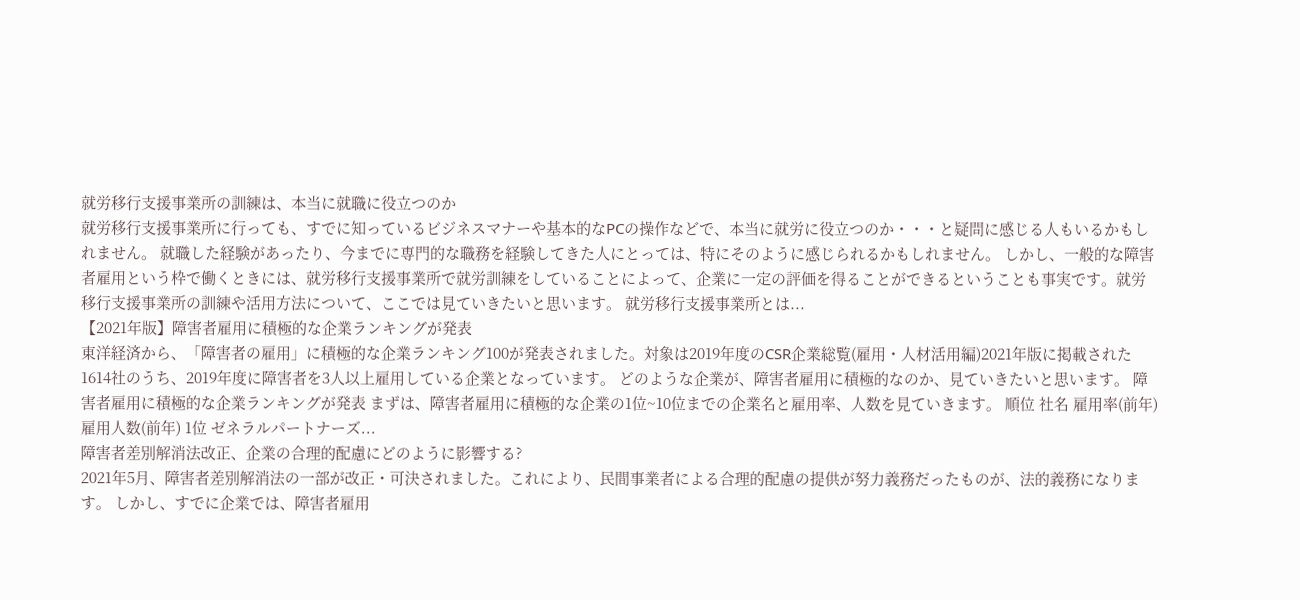就労移行支援事業所の訓練は、本当に就職に役立つのか
就労移行支援事業所に行っても、すでに知っているビジネスマナーや基本的なPCの操作などで、本当に就労に役立つのか・・・と疑問に感じる人もいるかもしれません。 就職した経験があったり、今までに専門的な職務を経験してきた人にとっては、特にそのように感じられるかもしれません。 しかし、一般的な障害者雇用という枠で働くときには、就労移行支援事業所で就労訓練をしていることによって、企業に一定の評価を得ることができるということも事実です。就労移行支援事業所の訓練や活用方法について、ここでは見ていきたいと思います。 就労移行支援事業所とは...
【2021年版】障害者雇用に積極的な企業ランキングが発表
東洋経済から、「障害者の雇用」に積極的な企業ランキング100が発表されました。対象は2019年度のCSR企業総覧(雇用・人材活用編)2021年版に掲載された1614社のうち、2019年度に障害者を3人以上雇用している企業となっています。 どのような企業が、障害者雇用に積極的なのか、見ていきたいと思います。 障害者雇用に積極的な企業ランキングが発表 まずは、障害者雇用に積極的な企業の1位~10位までの企業名と雇用率、人数を見ていきます。 順位 社名 雇用率(前年) 雇用人数(前年) 1位 ゼネラルパートナーズ...
障害者差別解消法改正、企業の合理的配慮にどのように影響する?
2021年5月、障害者差別解消法の一部が改正・可決されました。これにより、民間事業者による合理的配慮の提供が努力義務だったものが、法的義務になります。 しかし、すでに企業では、障害者雇用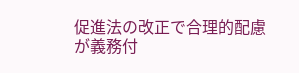促進法の改正で合理的配慮が義務付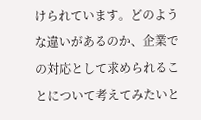けられています。どのような違いがあるのか、企業での対応として求められることについて考えてみたいと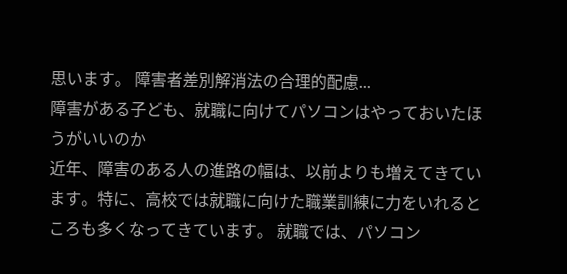思います。 障害者差別解消法の合理的配慮...
障害がある子ども、就職に向けてパソコンはやっておいたほうがいいのか
近年、障害のある人の進路の幅は、以前よりも増えてきています。特に、高校では就職に向けた職業訓練に力をいれるところも多くなってきています。 就職では、パソコン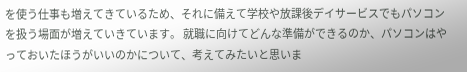を使う仕事も増えてきているため、それに備えて学校や放課後デイサービスでもパソコンを扱う場面が増えていきています。 就職に向けてどんな準備ができるのか、パソコンはやっておいたほうがいいのかについて、考えてみたいと思いま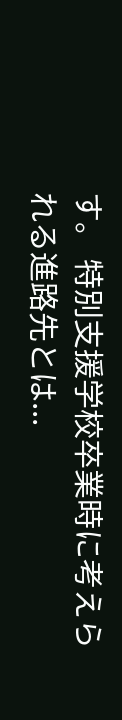す。 特別支援学校卒業時に考えられる進路先とは...